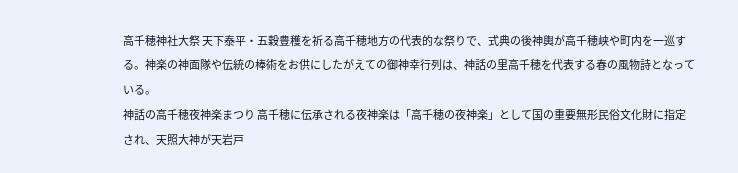高千穂神社大祭 天下泰平・五穀豊穫を祈る高千穂地方の代表的な祭りで、式典の後神輿が高千穂峡や町内を一巡する。神楽の神面隊や伝統の棒術をお供にしたがえての御神幸行列は、神話の里高千穂を代表する春の風物詩となっている。
神話の高千穂夜神楽まつり 高千穂に伝承される夜神楽は「高千穂の夜神楽」として国の重要無形民俗文化財に指定され、天照大神が天岩戸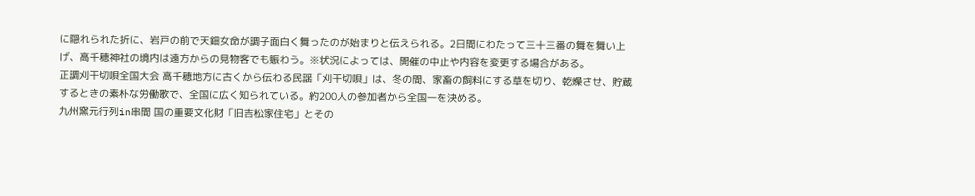に隠れられた折に、岩戸の前で天鈿女命が調子面白く舞ったのが始まりと伝えられる。2日間にわたって三十三番の舞を舞い上げ、高千穂神社の境内は遠方からの見物客でも賑わう。※状況によっては、開催の中止や内容を変更する場合がある。
正調刈干切唄全国大会 高千穂地方に古くから伝わる民謡「刈干切唄」は、冬の間、家畜の飼料にする草を切り、乾燥させ、貯蔵するときの素朴な労働歌で、全国に広く知られている。約200人の参加者から全国一を決める。
九州窯元行列in串間 国の重要文化財「旧吉松家住宅」とその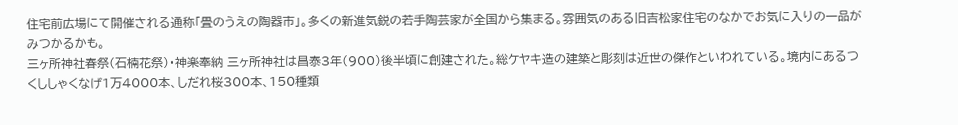住宅前広場にて開催される通称「畳のうえの陶器市」。多くの新進気鋭の若手陶芸家が全国から集まる。雰囲気のある旧吉松家住宅のなかでお気に入りの一品がみつかるかも。
三ヶ所神社春祭(石楠花祭)・神楽奉納 三ヶ所神社は昌泰3年(900)後半頃に創建された。総ケヤキ造の建築と彫刻は近世の傑作といわれている。境内にあるつくししゃくなげ1万4000本、しだれ桜300本、150種類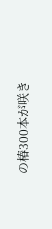の椿300本が咲き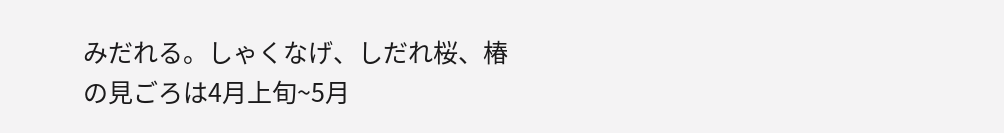みだれる。しゃくなげ、しだれ桜、椿の見ごろは4月上旬~5月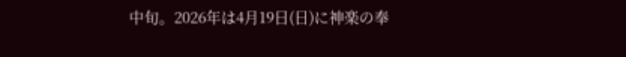中旬。2026年は4月19日(日)に神楽の奉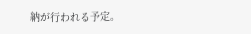納が行われる予定。